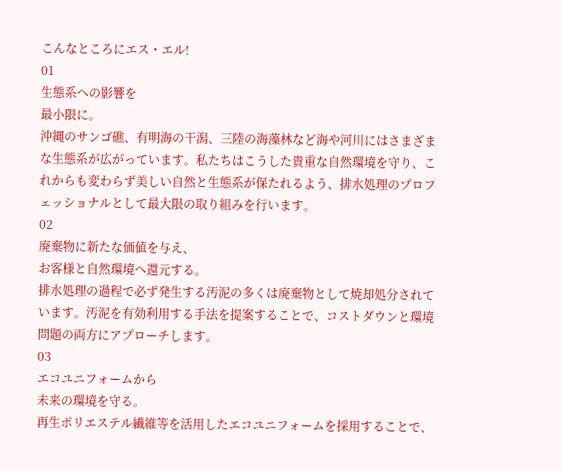こんなところにエス・エル!
01
生態系への影響を
最小限に。
沖縄のサンゴ礁、有明海の干潟、三陸の海藻林など海や河川にはさまざまな生態系が広がっています。私たちはこうした貴重な自然環境を守り、これからも変わらず美しい自然と生態系が保たれるよう、排水処理のプロフェッショナルとして最大限の取り組みを行います。
02
廃棄物に新たな価値を与え、
お客様と自然環境へ還元する。
排水処理の過程で必ず発生する汚泥の多くは廃棄物として焼却処分されています。汚泥を有効利用する手法を提案することで、コストダウンと環境問題の両方にアプローチします。
03
エコユニフォームから
未来の環境を守る。
再生ポリエステル繊維等を活用したエコユニフォームを採用することで、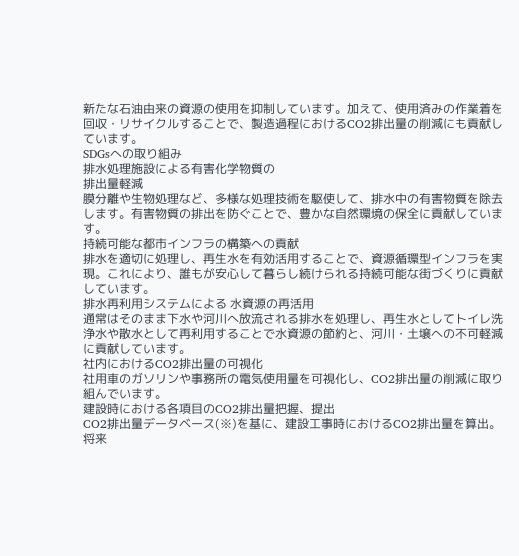新たな石油由来の資源の使用を抑制しています。加えて、使用済みの作業着を回収・リサイクルすることで、製造過程におけるCO2排出量の削減にも貢献しています。
SDGsへの取り組み
排水処理施設による有害化学物質の
排出量軽減
膜分離や生物処理など、多様な処理技術を駆使して、排水中の有害物質を除去します。有害物質の排出を防ぐことで、豊かな自然環境の保全に貢献しています。
持続可能な都市インフラの構築への貢献
排水を適切に処理し、再生水を有効活用することで、資源循環型インフラを実現。これにより、誰もが安心して暮らし続けられる持続可能な街づくりに貢献しています。
排水再利用システムによる 水資源の再活用
通常はそのまま下水や河川へ放流される排水を処理し、再生水としてトイレ洗浄水や散水として再利用することで水資源の節約と、河川・土壌への不可軽減に貢献しています。
社内におけるCO2排出量の可視化
社用車のガソリンや事務所の電気使用量を可視化し、CO2排出量の削減に取り組んでいます。
建設時における各項目のCO2排出量把握、提出
CO2排出量データベース(※)を基に、建設工事時におけるCO2排出量を算出。将来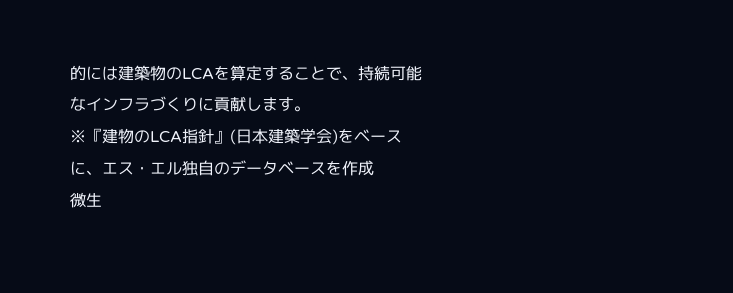的には建築物のLCAを算定することで、持続可能なインフラづくりに貢献します。
※『建物のLCA指針』(日本建築学会)をベースに、エス・エル独自のデータベースを作成
微生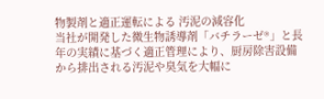物製剤と適正運転による 汚泥の減容化
当社が開発した微生物誘導剤「バチラーゼ®」と長年の実績に基づく適正管理により、厨房除害設備から排出される汚泥や臭気を大幅に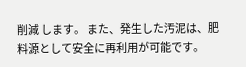削減 します。 また、発生した汚泥は、肥料源として安全に再利用が可能です。